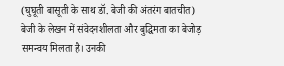(घुघूती बासूती के साथ डॉ. बेजी की अंतरंग बातचीत)
बेजी के लेखन में संवेदनशीलता और बुद्धिमता का बेजोड़ समन्वय मिलता है। उनकी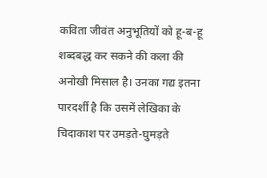कविता जीवंत अनुभूतियों को हू-ब-हू शब्दबद्ध कर सकने की कला की अनोखी मिसाल है। उनका गद्य इतना पारदर्शी है कि उसमें लेखिका के चिदाकाश पर उमड़ते-घुमड़ते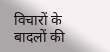विचारों के बादलों की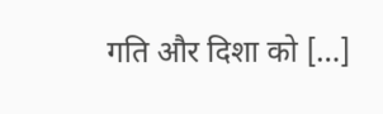गति और दिशा को […]